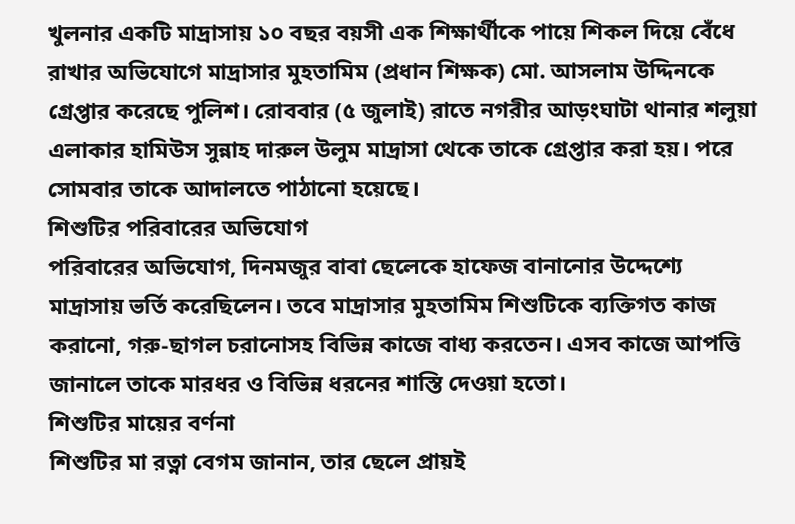খুলনার একটি মাদ্রাসায় ১০ বছর বয়সী এক শিক্ষার্থীকে পায়ে শিকল দিয়ে বেঁধে রাখার অভিযোগে মাদ্রাসার মুহতামিম (প্রধান শিক্ষক) মো. আসলাম উদ্দিনকে গ্রেপ্তার করেছে পুলিশ। রোববার (৫ জুলাই) রাতে নগরীর আড়ংঘাটা থানার শলুয়া এলাকার হামিউস সুন্নাহ দারুল উলুম মাদ্রাসা থেকে তাকে গ্রেপ্তার করা হয়। পরে সোমবার তাকে আদালতে পাঠানো হয়েছে।
শিশুটির পরিবারের অভিযোগ
পরিবারের অভিযোগ, দিনমজুর বাবা ছেলেকে হাফেজ বানানোর উদ্দেশ্যে মাদ্রাসায় ভর্তি করেছিলেন। তবে মাদ্রাসার মুহতামিম শিশুটিকে ব্যক্তিগত কাজ করানো, গরু-ছাগল চরানোসহ বিভিন্ন কাজে বাধ্য করতেন। এসব কাজে আপত্তি জানালে তাকে মারধর ও বিভিন্ন ধরনের শাস্তি দেওয়া হতো।
শিশুটির মায়ের বর্ণনা
শিশুটির মা রত্না বেগম জানান, তার ছেলে প্রায়ই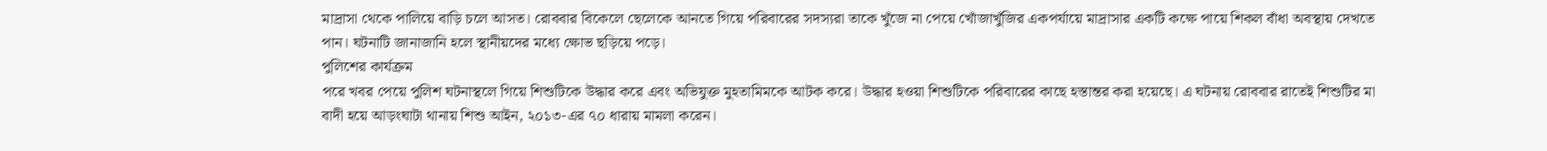মাদ্রাসা থেকে পালিয়ে বাড়ি চলে আসত। রোববার বিকেলে ছেলেকে আনতে গিয়ে পরিবারের সদস্যরা তাকে খুঁজে না পেয়ে খোঁজাখুঁজির একপর্যায়ে মাদ্রাসার একটি কক্ষে পায়ে শিকল বাঁধা অবস্থায় দেখতে পান। ঘটনাটি জানাজানি হলে স্থানীয়দের মধ্যে ক্ষোভ ছড়িয়ে পড়ে।
পুলিশের কার্যক্রম
পরে খবর পেয়ে পুলিশ ঘটনাস্থলে গিয়ে শিশুটিকে উদ্ধার করে এবং অভিযুক্ত মুহতামিমকে আটক করে। উদ্ধার হওয়া শিশুটিকে পরিবারের কাছে হস্তান্তর করা হয়েছে। এ ঘটনায় রোববার রাতেই শিশুটির মা বাদী হয়ে আড়ংঘাটা থানায় শিশু আইন, ২০১৩-এর ৭০ ধারায় মামলা করেন।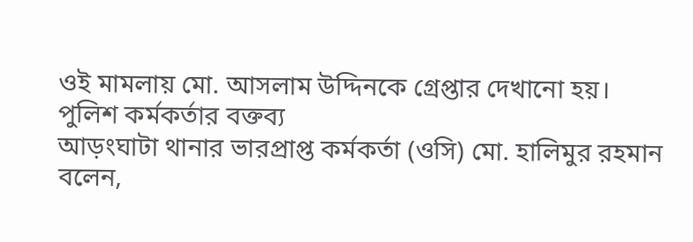ওই মামলায় মো. আসলাম উদ্দিনকে গ্রেপ্তার দেখানো হয়।
পুলিশ কর্মকর্তার বক্তব্য
আড়ংঘাটা থানার ভারপ্রাপ্ত কর্মকর্তা (ওসি) মো. হালিমুর রহমান বলেন,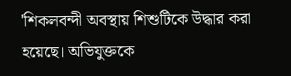'শিকলবন্দী অবস্থায় শিশুটিকে উদ্ধার করা হয়েছে। অভিযুক্তকে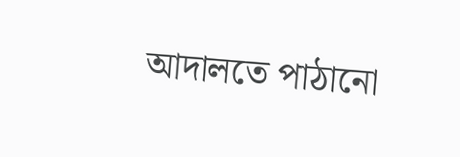আদালতে পাঠানো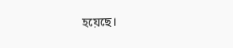হয়েছে।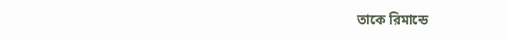তাকে রিমান্ডে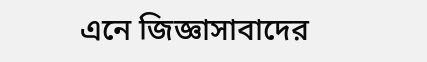এনে জিজ্ঞাসাবাদের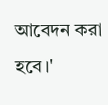আবেদন করা হবে।'